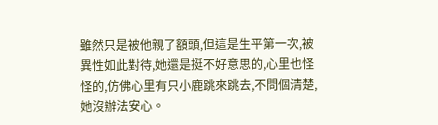雖然只是被他親了額頭,但這是生平第一次,被異性如此對待,她還是挺不好意思的,心里也怪怪的,仿佛心里有只小鹿跳來跳去,不問個清楚,她沒辦法安心。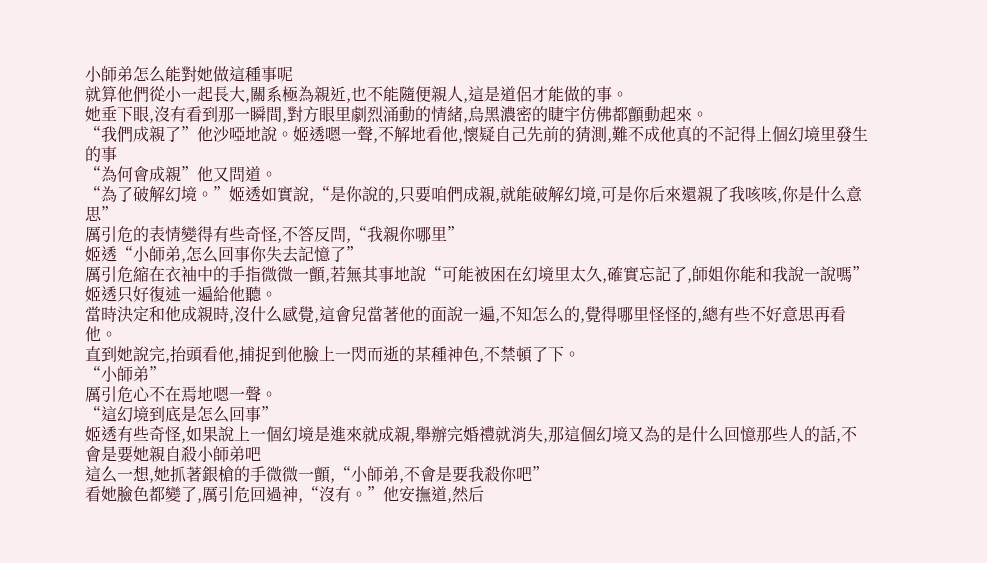小師弟怎么能對她做這種事呢
就算他們從小一起長大,關系極為親近,也不能隨便親人,這是道侶才能做的事。
她垂下眼,沒有看到那一瞬間,對方眼里劇烈涌動的情緒,烏黑濃密的睫宇仿佛都顫動起來。
“我們成親了”他沙啞地說。姬透嗯一聲,不解地看他,懷疑自己先前的猜測,難不成他真的不記得上個幻境里發生的事
“為何會成親”他又問道。
“為了破解幻境。”姬透如實說,“是你說的,只要咱們成親,就能破解幻境,可是你后來還親了我咳咳,你是什么意思”
厲引危的表情變得有些奇怪,不答反問,“我親你哪里”
姬透“小師弟,怎么回事你失去記憶了”
厲引危縮在衣袖中的手指微微一顫,若無其事地說“可能被困在幻境里太久,確實忘記了,師姐你能和我說一說嗎”
姬透只好復述一遍給他聽。
當時決定和他成親時,沒什么感覺,這會兒當著他的面說一遍,不知怎么的,覺得哪里怪怪的,總有些不好意思再看他。
直到她說完,抬頭看他,捕捉到他臉上一閃而逝的某種神色,不禁頓了下。
“小師弟”
厲引危心不在焉地嗯一聲。
“這幻境到底是怎么回事”
姬透有些奇怪,如果說上一個幻境是進來就成親,舉辦完婚禮就消失,那這個幻境又為的是什么回憶那些人的話,不會是要她親自殺小師弟吧
這么一想,她抓著銀槍的手微微一顫,“小師弟,不會是要我殺你吧”
看她臉色都變了,厲引危回過神,“沒有。”他安撫道,然后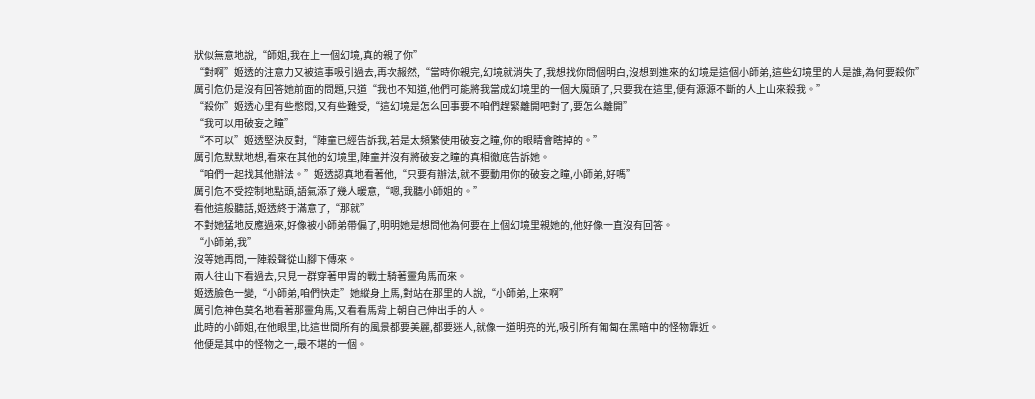狀似無意地說,“師姐,我在上一個幻境,真的親了你”
“對啊”姬透的注意力又被這事吸引過去,再次赧然,“當時你親完,幻境就消失了,我想找你問個明白,沒想到進來的幻境是這個小師弟,這些幻境里的人是誰,為何要殺你”
厲引危仍是沒有回答她前面的問題,只道“我也不知道,他們可能將我當成幻境里的一個大魔頭了,只要我在這里,便有源源不斷的人上山來殺我。”
“殺你”姬透心里有些憋悶,又有些難受,“這幻境是怎么回事要不咱們趕緊離開吧對了,要怎么離開”
“我可以用破妄之瞳”
“不可以”姬透堅決反對,“陣童已經告訴我,若是太頻繁使用破妄之瞳,你的眼睛會瞎掉的。”
厲引危默默地想,看來在其他的幻境里,陣童并沒有將破妄之瞳的真相徹底告訴她。
“咱們一起找其他辦法。”姬透認真地看著他,“只要有辦法,就不要動用你的破妄之瞳,小師弟,好嗎”
厲引危不受控制地點頭,語氣添了幾人暖意,“嗯,我聽小師姐的。”
看他這般聽話,姬透終于滿意了,“那就”
不對她猛地反應過來,好像被小師弟帶偏了,明明她是想問他為何要在上個幻境里親她的,他好像一直沒有回答。
“小師弟,我”
沒等她再問,一陣殺聲從山腳下傳來。
兩人往山下看過去,只見一群穿著甲胄的戰士騎著靈角馬而來。
姬透臉色一變,“小師弟,咱們快走”她縱身上馬,對站在那里的人說,“小師弟,上來啊”
厲引危神色莫名地看著那靈角馬,又看看馬背上朝自己伸出手的人。
此時的小師姐,在他眼里,比這世間所有的風景都要美麗,都要迷人,就像一道明亮的光,吸引所有匍匐在黑暗中的怪物靠近。
他便是其中的怪物之一,最不堪的一個。